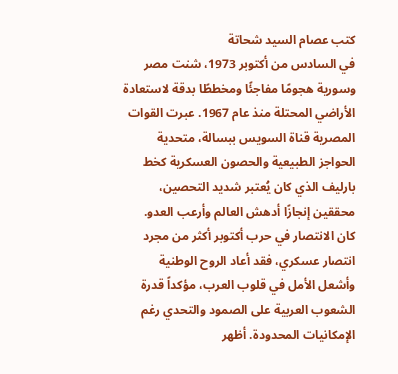كتب عصام السيد شحاتة
في السادس من أكتوبر 1973، شنت مصر وسورية هجومًا مفاجئًا ومخططًا بدقة لاستعادة الأراضي المحتلة منذ عام 1967. عبرت القوات المصرية قناة السويس ببسالة، متحدية الحواجز الطبيعية والحصون العسكرية كخط بارليف الذي كان يُعتبر شديد التحصين، محققين إنجازًا أدهش العالم وأرعب العدو.
كان الانتصار في حرب أكتوبر أكثر من مجرد انتصار عسكري، فقد أعاد الروح الوطنية وأشعل الأمل في قلوب العرب، مؤكداً قدرة الشعوب العربية على الصمود والتحدي رغم الإمكانيات المحدودة. أظهر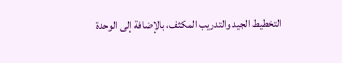التخطيط الجيد والتدريب المكثف، بالإضافة إلى الوحدة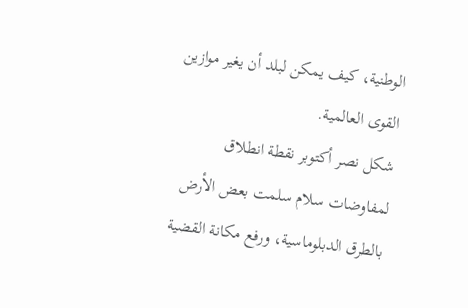الوطنية، كيف يمكن لبلد أن يغير موازين القوى العالمية.
شكل نصر أكتوبر نقطة انطلاق لمفاوضات سلام سلمت بعض الأرض بالطرق الدبلوماسية، ورفع مكانة القضية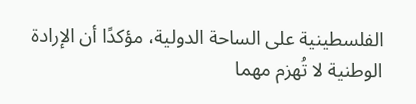الفلسطينية على الساحة الدولية، مؤكدًا أن الإرادة الوطنية لا تُهزم مهما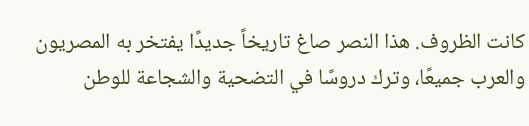كانت الظروف. هذا النصر صاغ تاريخاً جديدًا يفتخر به المصريون والعرب جميعًا، وترك دروسًا في التضحية والشجاعة للوطن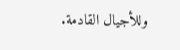وللأجيال القادمة.